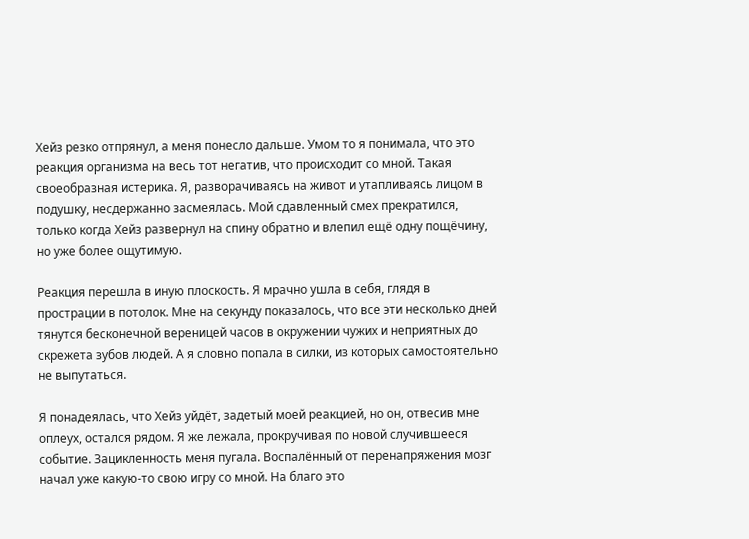Хейз резко отпрянул, а меня понесло дальше. Умом то я понимала, что это реакция организма на весь тот негатив, что происходит со мной. Такая своеобразная истерика. Я, разворачиваясь на живот и утапливаясь лицом в подушку, несдержанно засмеялась. Мой сдавленный смех прекратился, только когда Хейз развернул на спину обратно и влепил ещё одну пощёчину, но уже более ощутимую.

Реакция перешла в иную плоскость. Я мрачно ушла в себя, глядя в прострации в потолок. Мне на секунду показалось, что все эти несколько дней тянутся бесконечной вереницей часов в окружении чужих и неприятных до скрежета зубов людей. А я словно попала в силки, из которых самостоятельно не выпутаться.

Я понадеялась, что Хейз уйдёт, задетый моей реакцией, но он, отвесив мне оплеух, остался рядом. Я же лежала, прокручивая по новой случившееся событие. Зацикленность меня пугала. Воспалённый от перенапряжения мозг начал уже какую-то свою игру со мной. На благо это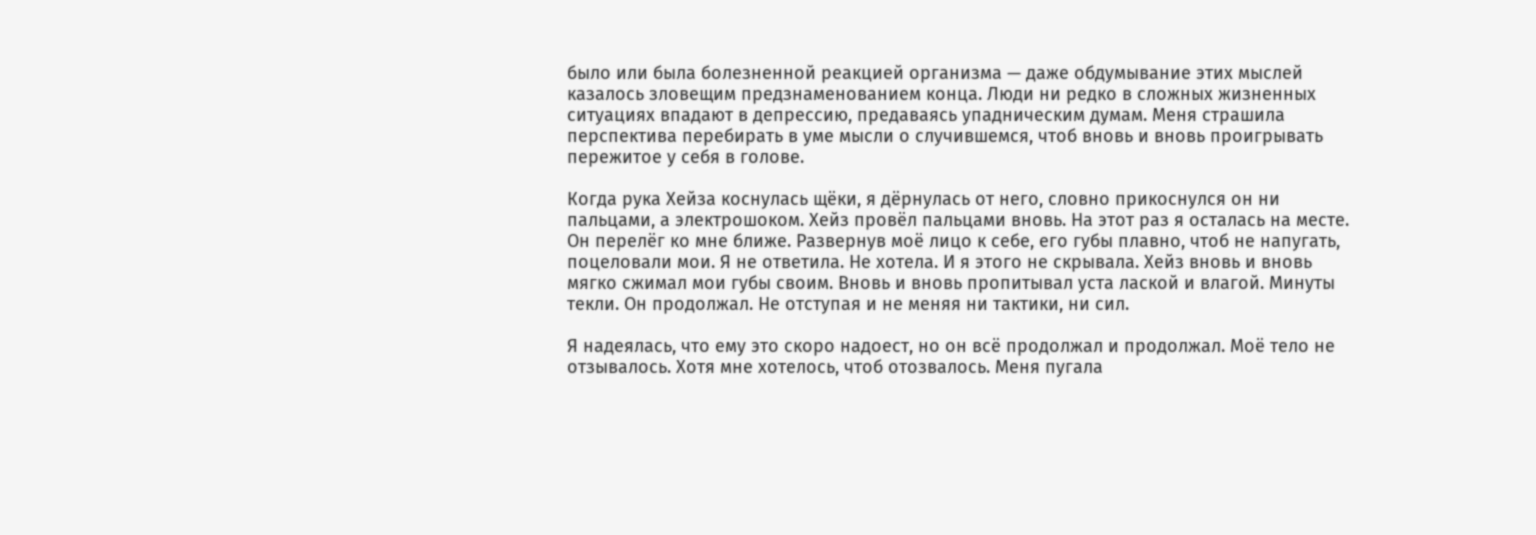было или была болезненной реакцией организма — даже обдумывание этих мыслей казалось зловещим предзнаменованием конца. Люди ни редко в сложных жизненных ситуациях впадают в депрессию, предаваясь упадническим думам. Меня страшила перспектива перебирать в уме мысли о случившемся, чтоб вновь и вновь проигрывать пережитое у себя в голове.

Когда рука Хейза коснулась щёки, я дёрнулась от него, словно прикоснулся он ни пальцами, а электрошоком. Хейз провёл пальцами вновь. На этот раз я осталась на месте. Он перелёг ко мне ближе. Развернув моё лицо к себе, его губы плавно, чтоб не напугать, поцеловали мои. Я не ответила. Не хотела. И я этого не скрывала. Хейз вновь и вновь мягко сжимал мои губы своим. Вновь и вновь пропитывал уста лаской и влагой. Минуты текли. Он продолжал. Не отступая и не меняя ни тактики, ни сил.

Я надеялась, что ему это скоро надоест, но он всё продолжал и продолжал. Моё тело не отзывалось. Хотя мне хотелось, чтоб отозвалось. Меня пугала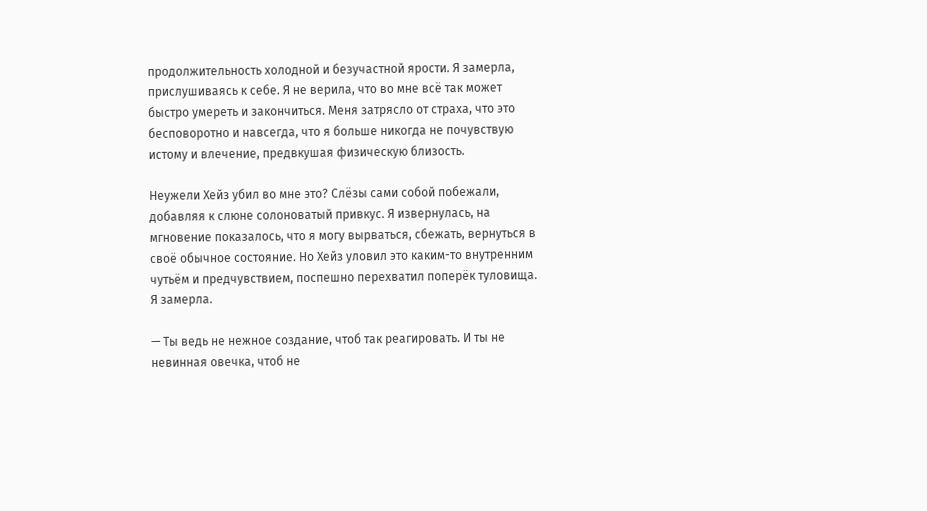продолжительность холодной и безучастной ярости. Я замерла, прислушиваясь к себе. Я не верила, что во мне всё так может быстро умереть и закончиться. Меня затрясло от страха, что это бесповоротно и навсегда, что я больше никогда не почувствую истому и влечение, предвкушая физическую близость.

Неужели Хейз убил во мне это? Слёзы сами собой побежали, добавляя к слюне солоноватый привкус. Я извернулась, на мгновение показалось, что я могу вырваться, сбежать, вернуться в своё обычное состояние. Но Хейз уловил это каким-то внутренним чутьём и предчувствием, поспешно перехватил поперёк туловища. Я замерла.

— Ты ведь не нежное создание, чтоб так реагировать. И ты не невинная овечка, чтоб не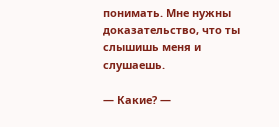понимать. Мне нужны доказательство, что ты слышишь меня и слушаешь.

— Какие? —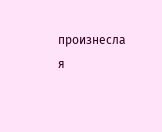произнесла я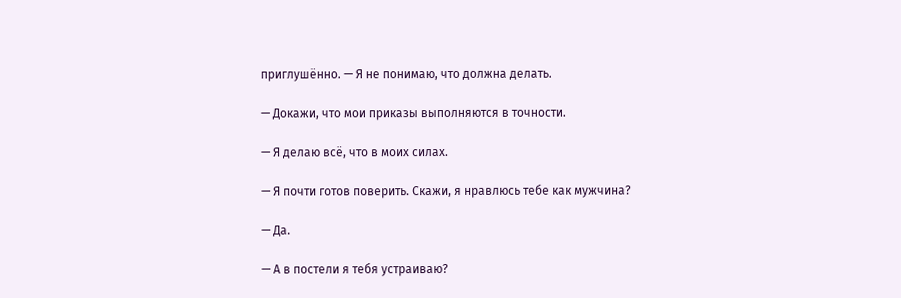приглушённо. — Я не понимаю, что должна делать.

— Докажи, что мои приказы выполняются в точности.

— Я делаю всё, что в моих силах.

— Я почти готов поверить. Скажи, я нравлюсь тебе как мужчина?

— Да.

— А в постели я тебя устраиваю?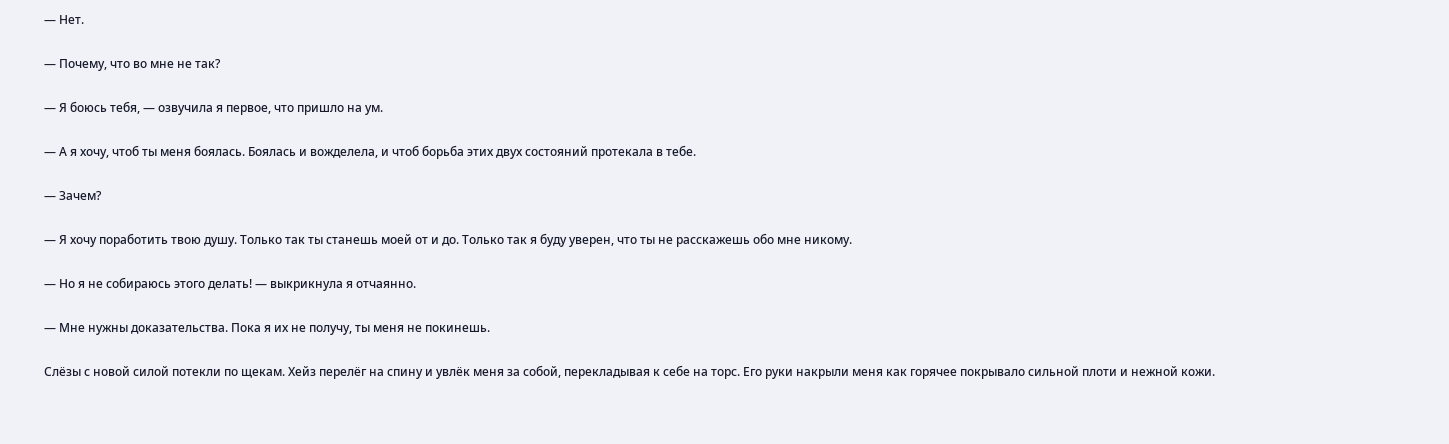— Нет.

— Почему, что во мне не так?

— Я боюсь тебя, — озвучила я первое, что пришло на ум.

— А я хочу, чтоб ты меня боялась. Боялась и вожделела, и чтоб борьба этих двух состояний протекала в тебе.

— Зачем?

— Я хочу поработить твою душу. Только так ты станешь моей от и до. Только так я буду уверен, что ты не расскажешь обо мне никому.

— Но я не собираюсь этого делать! — выкрикнула я отчаянно.

— Мне нужны доказательства. Пока я их не получу, ты меня не покинешь.

Слёзы с новой силой потекли по щекам. Хейз перелёг на спину и увлёк меня за собой, перекладывая к себе на торс. Его руки накрыли меня как горячее покрывало сильной плоти и нежной кожи.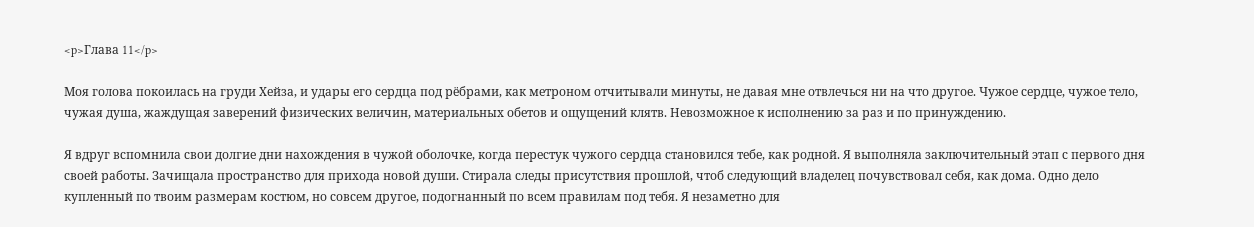<p>Глава 11</p>

Моя голова покоилась на груди Хейза, и удары его сердца под рёбрами, как метроном отчитывали минуты, не давая мне отвлечься ни на что другое. Чужое сердце, чужое тело, чужая душа, жаждущая заверений физических величин, материальных обетов и ощущений клятв. Невозможное к исполнению за раз и по принуждению.

Я вдруг вспомнила свои долгие дни нахождения в чужой оболочке, когда перестук чужого сердца становился тебе, как родной. Я выполняла заключительный этап с первого дня своей работы. Зачищала пространство для прихода новой души. Стирала следы присутствия прошлой, чтоб следующий владелец почувствовал себя, как дома. Одно дело купленный по твоим размерам костюм, но совсем другое, подогнанный по всем правилам под тебя. Я незаметно для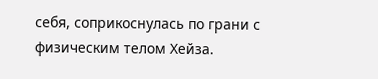себя, соприкоснулась по грани с физическим телом Хейза.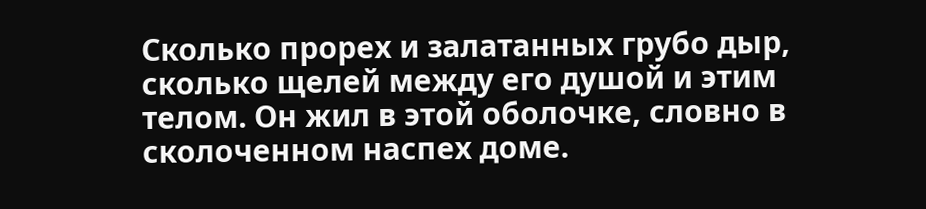Сколько прорех и залатанных грубо дыр, сколько щелей между его душой и этим телом. Он жил в этой оболочке, словно в сколоченном наспех доме.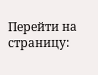Перейти на страницу: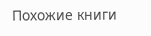Похожие книги